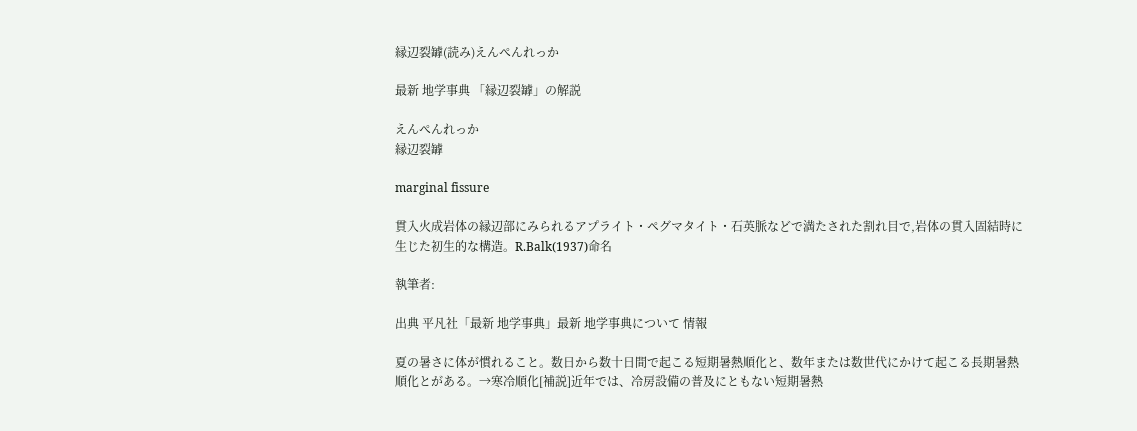縁辺裂罅(読み)えんぺんれっか

最新 地学事典 「縁辺裂罅」の解説

えんぺんれっか
縁辺裂罅

marginal fissure

貫入火成岩体の縁辺部にみられるアプライト・ペグマタイト・石英脈などで満たされた割れ目で,岩体の貫入固結時に生じた初生的な構造。R.Balk(1937)命名

執筆者:

出典 平凡社「最新 地学事典」最新 地学事典について 情報

夏の暑さに体が慣れること。数日から数十日間で起こる短期暑熱順化と、数年または数世代にかけて起こる長期暑熱順化とがある。→寒冷順化[補説]近年では、冷房設備の普及にともない短期暑熱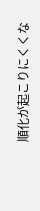順化が起こりにくくな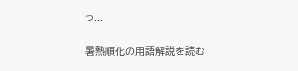っ...

暑熱順化の用語解説を読む